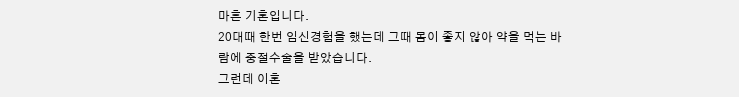마흔 기혼입니다.
20대때 한번 임신경험을 했는데 그때 몸이 좋지 않아 약을 먹는 바람에 중절수술을 받았습니다.
그런데 이혼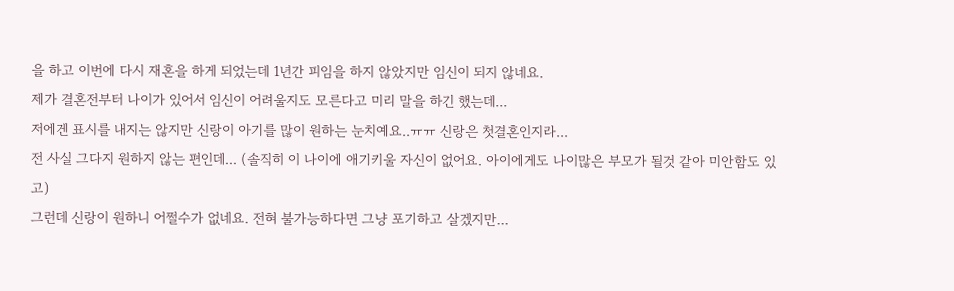을 하고 이번에 다시 재혼을 하게 되었는데 1년간 피임을 하지 않았지만 임신이 되지 않네요.
제가 결혼전부터 나이가 있어서 임신이 어려울지도 모른다고 미리 말을 하긴 했는데...
저에겐 표시를 내지는 않지만 신랑이 아기를 많이 원하는 눈치예요..ㅠㅠ 신랑은 첫결혼인지라...
전 사실 그다지 원하지 않는 편인데... (솔직히 이 나이에 애기키울 자신이 없어요. 아이에게도 나이많은 부모가 될것 같아 미안함도 있고)
그런데 신랑이 원하니 어쩔수가 없네요. 전혀 불가능하다면 그냥 포기하고 살겠지만...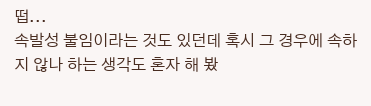떱...
속발성 불임이라는 것도 있던데 혹시 그 경우에 속하지 않나 하는 생각도 혼자 해 봤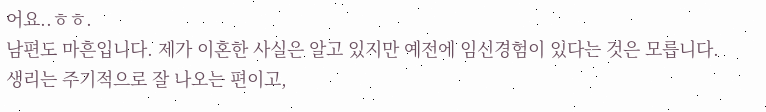어요..ㅎㅎ.
남편도 마흔입니다. 제가 이혼한 사실은 알고 있지만 예전에 임신경험이 있다는 것은 모릅니다.
생리는 주기적으로 잘 나오는 편이고,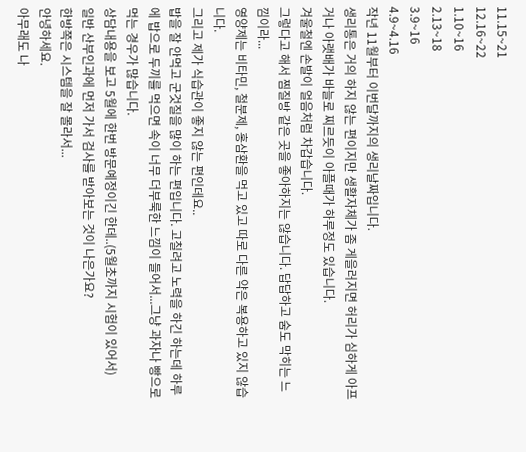11.15~21
12.16~22
1.10~16
2.13~18
3.9~16
4.9~4.16
작년 11월부터 이번달까지의 생리날짜입니다.
생리통은 거의 하지 않는 편이지만 생활자체가 좀 게을러지면 허리가 심하게 아프거나 아랫배가 바늘로 찌르듯이 아플때가 하루정도 있습니다.
겨울철엔 손발이 얼음처럼 차갑습니다.
그렇다고 해서 찜질방 같은 곳을 좋아하지는 않습니다. 답답하고 숨도 막히는 느낌이라...
영양제는 비타민, 철분제, 홍삼환을 먹고 있고 따로 다른 약은 복용하고 있지 않습니다.
그리고 제가 식습관이 좋지 않는 편인데요..
밥을 잘 안먹고 군것질을 많이 하는 편입니다. 고칠려고 노력을 하긴 하는데 하루에 밥으로 두끼를 먹으면 속이 너무 더부룩한 느낌이 들어서...그냥 과자나 빵으로 먹는 경우가 많습니다.
상담내용을 보고 5월에 한번 방문예정이긴 한데..(5월초까지 시험이 있어서)
일반 산부인과에 먼저 가서 검사를 받아보는 것이 나은가요?
한방쪽은 시스템을 잘 몰라서...
안녕하세요.
아무래도 나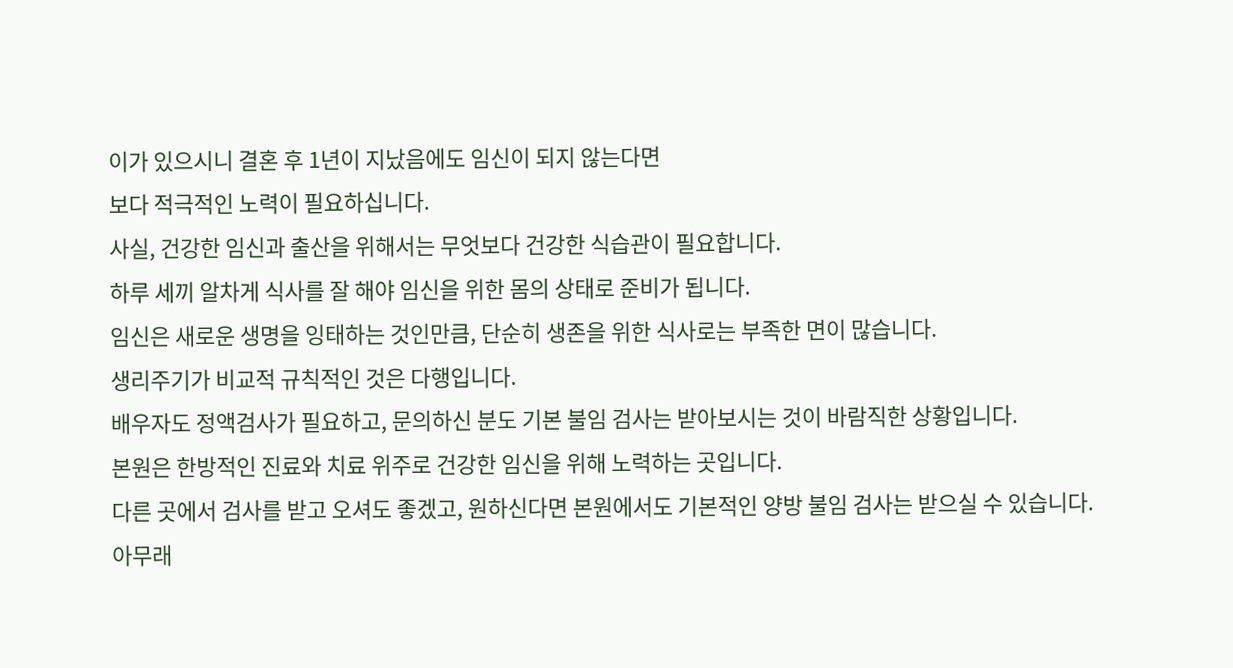이가 있으시니 결혼 후 1년이 지났음에도 임신이 되지 않는다면
보다 적극적인 노력이 필요하십니다.
사실, 건강한 임신과 출산을 위해서는 무엇보다 건강한 식습관이 필요합니다.
하루 세끼 알차게 식사를 잘 해야 임신을 위한 몸의 상태로 준비가 됩니다.
임신은 새로운 생명을 잉태하는 것인만큼, 단순히 생존을 위한 식사로는 부족한 면이 많습니다.
생리주기가 비교적 규칙적인 것은 다행입니다.
배우자도 정액검사가 필요하고, 문의하신 분도 기본 불임 검사는 받아보시는 것이 바람직한 상황입니다.
본원은 한방적인 진료와 치료 위주로 건강한 임신을 위해 노력하는 곳입니다.
다른 곳에서 검사를 받고 오셔도 좋겠고, 원하신다면 본원에서도 기본적인 양방 불임 검사는 받으실 수 있습니다.
아무래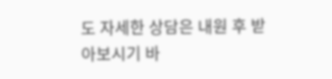도 자세한 상담은 내원 후 받아보시기 바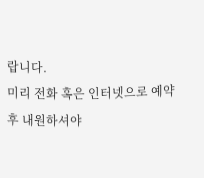랍니다.
미리 전화 혹은 인터넷으로 예약 후 내원하셔야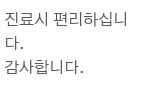진료시 편리하십니다.
감사합니다.